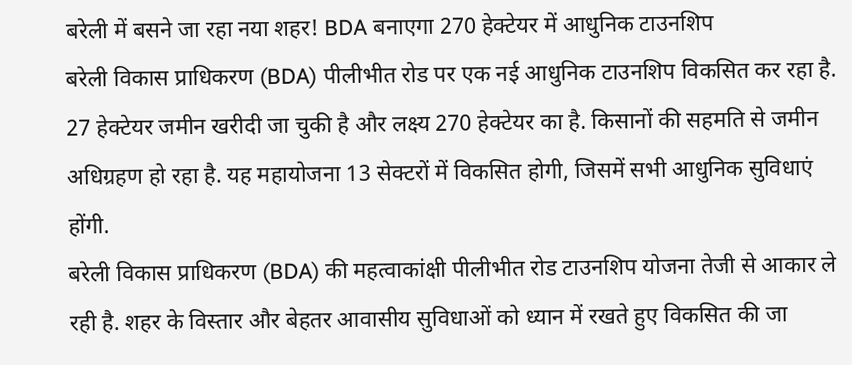बरेली में बसने जा रहा नया शहर! BDA बनाएगा 270 हेक्टेयर में आधुनिक टाउनशिप
बरेली विकास प्राधिकरण (BDA) पीलीभीत रोड पर एक नई आधुनिक टाउनशिप विकसित कर रहा है. 27 हेक्टेयर जमीन खरीदी जा चुकी है और लक्ष्य 270 हेक्टेयर का है. किसानों की सहमति से जमीन अधिग्रहण हो रहा है. यह महायोजना 13 सेक्टरों में विकसित होगी, जिसमें सभी आधुनिक सुविधाएं होंगी.
बरेली विकास प्राधिकरण (BDA) की महत्वाकांक्षी पीलीभीत रोड टाउनशिप योजना तेजी से आकार ले रही है. शहर के विस्तार और बेहतर आवासीय सुविधाओं को ध्यान में रखते हुए विकसित की जा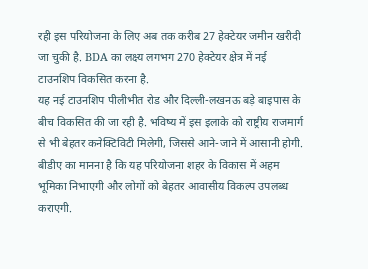रही इस परियोजना के लिए अब तक करीब 27 हेक्टेयर जमीन खरीदी जा चुकी है. BDA का लक्ष्य लगभग 270 हेक्टेयर क्षेत्र में नई टाउनशिप विकसित करना है.
यह नई टाउनशिप पीलीभीत रोड और दिल्ली-लखनऊ बड़े बाइपास के बीच विकसित की जा रही है. भविष्य में इस इलाके को राष्ट्रीय राजमार्ग से भी बेहतर कनेक्टिविटी मिलेगी, जिससे आने-जाने में आसानी होगी. बीडीए का मानना है कि यह परियोजना शहर के विकास में अहम भूमिका निभाएगी और लोगों को बेहतर आवासीय विकल्प उपलब्ध कराएगी.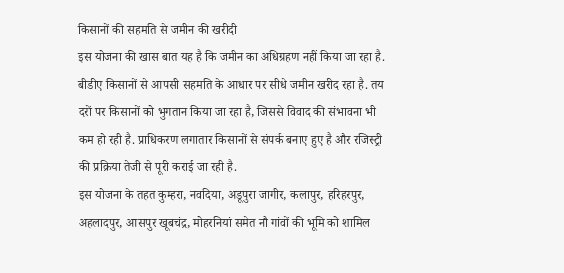किसानों की सहमति से जमीन की खरीदी
इस योजना की खास बात यह है कि जमीन का अधिग्रहण नहीं किया जा रहा है. बीडीए किसानों से आपसी सहमति के आधार पर सीधे जमीन खरीद रहा है. तय दरों पर किसानों को भुगतान किया जा रहा है, जिससे विवाद की संभावना भी कम हो रही है. प्राधिकरण लगातार किसानों से संपर्क बनाए हुए है और रजिस्ट्री की प्रक्रिया तेजी से पूरी कराई जा रही है.
इस योजना के तहत कुम्हरा, नवदिया, अडूपुरा जागीर, कलापुर, हरिहरपुर, अहलादपुर, आसपुर खूबचंद्र, मोहरनियां समेत नौ गांवों की भूमि को शामिल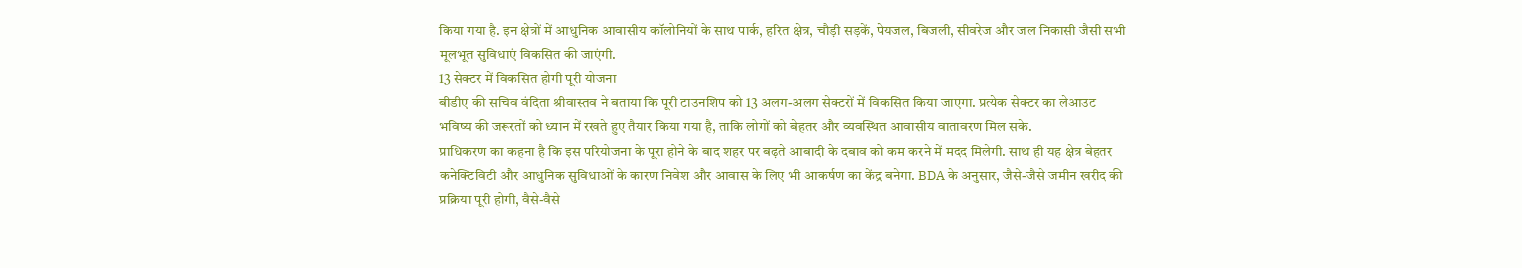किया गया है. इन क्षेत्रों में आधुनिक आवासीय कॉलोनियों के साथ पार्क, हरित क्षेत्र, चौड़ी सड़कें, पेयजल, बिजली, सीवरेज और जल निकासी जैसी सभी मूलभूत सुविधाएं विकसित की जाएंगी.
13 सेक्टर में विकसित होगी पूरी योजना
बीडीए की सचिव वंदिता श्रीवास्तव ने बताया कि पूरी टाउनशिप को 13 अलग-अलग सेक्टरों में विकसित किया जाएगा. प्रत्येक सेक्टर का लेआउट भविष्य की जरूरतों को ध्यान में रखते हुए तैयार किया गया है, ताकि लोगों को बेहतर और व्यवस्थित आवासीय वातावरण मिल सके.
प्राधिकरण का कहना है कि इस परियोजना के पूरा होने के बाद शहर पर बढ़ते आबादी के दबाव को कम करने में मदद मिलेगी. साथ ही यह क्षेत्र बेहतर कनेक्टिविटी और आधुनिक सुविधाओं के कारण निवेश और आवास के लिए भी आकर्षण का केंद्र बनेगा. BDA के अनुसार, जैसे-जैसे जमीन खरीद की प्रक्रिया पूरी होगी, वैसे-वैसे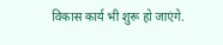विकास कार्य भी शुरू हो जाएंगे.